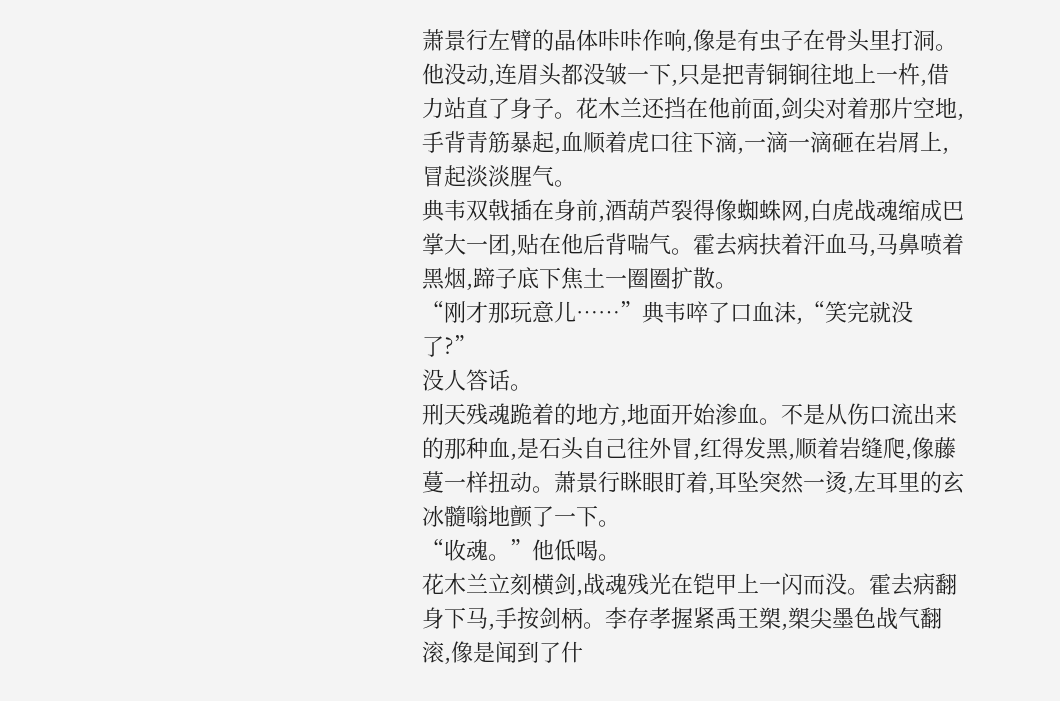萧景行左臂的晶体咔咔作响,像是有虫子在骨头里打洞。他没动,连眉头都没皱一下,只是把青铜锏往地上一杵,借力站直了身子。花木兰还挡在他前面,剑尖对着那片空地,手背青筋暴起,血顺着虎口往下滴,一滴一滴砸在岩屑上,冒起淡淡腥气。
典韦双戟插在身前,酒葫芦裂得像蜘蛛网,白虎战魂缩成巴掌大一团,贴在他后背喘气。霍去病扶着汗血马,马鼻喷着黑烟,蹄子底下焦土一圈圈扩散。
“刚才那玩意儿……”典韦啐了口血沫,“笑完就没了?”
没人答话。
刑天残魂跪着的地方,地面开始渗血。不是从伤口流出来的那种血,是石头自己往外冒,红得发黑,顺着岩缝爬,像藤蔓一样扭动。萧景行眯眼盯着,耳坠突然一烫,左耳里的玄冰髓嗡地颤了一下。
“收魂。”他低喝。
花木兰立刻横剑,战魂残光在铠甲上一闪而没。霍去病翻身下马,手按剑柄。李存孝握紧禹王槊,槊尖墨色战气翻滚,像是闻到了什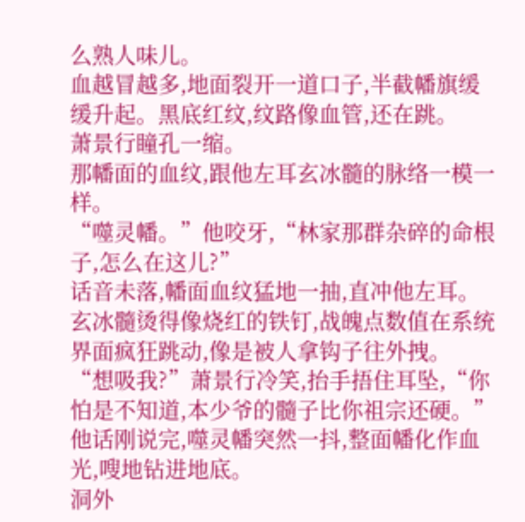么熟人味儿。
血越冒越多,地面裂开一道口子,半截幡旗缓缓升起。黑底红纹,纹路像血管,还在跳。
萧景行瞳孔一缩。
那幡面的血纹,跟他左耳玄冰髓的脉络一模一样。
“噬灵幡。”他咬牙,“林家那群杂碎的命根子,怎么在这儿?”
话音未落,幡面血纹猛地一抽,直冲他左耳。玄冰髓烫得像烧红的铁钉,战魄点数值在系统界面疯狂跳动,像是被人拿钩子往外拽。
“想吸我?”萧景行冷笑,抬手捂住耳坠,“你怕是不知道,本少爷的髓子比你祖宗还硬。”
他话刚说完,噬灵幡突然一抖,整面幡化作血光,嗖地钻进地底。
洞外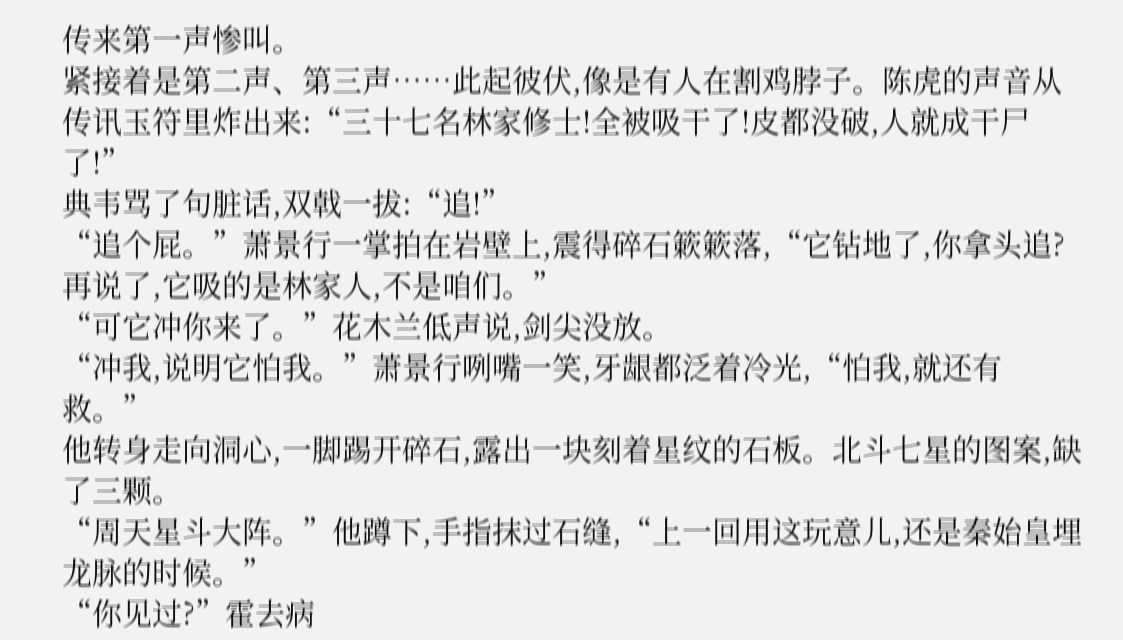传来第一声惨叫。
紧接着是第二声、第三声……此起彼伏,像是有人在割鸡脖子。陈虎的声音从传讯玉符里炸出来:“三十七名林家修士!全被吸干了!皮都没破,人就成干尸了!”
典韦骂了句脏话,双戟一拔:“追!”
“追个屁。”萧景行一掌拍在岩壁上,震得碎石簌簌落,“它钻地了,你拿头追?再说了,它吸的是林家人,不是咱们。”
“可它冲你来了。”花木兰低声说,剑尖没放。
“冲我,说明它怕我。”萧景行咧嘴一笑,牙龈都泛着冷光,“怕我,就还有救。”
他转身走向洞心,一脚踢开碎石,露出一块刻着星纹的石板。北斗七星的图案,缺了三颗。
“周天星斗大阵。”他蹲下,手指抹过石缝,“上一回用这玩意儿,还是秦始皇埋龙脉的时候。”
“你见过?”霍去病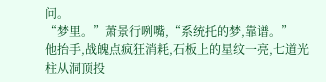问。
“梦里。”萧景行咧嘴,“系统托的梦,靠谱。”
他抬手,战魄点疯狂消耗,石板上的星纹一亮,七道光柱从洞顶投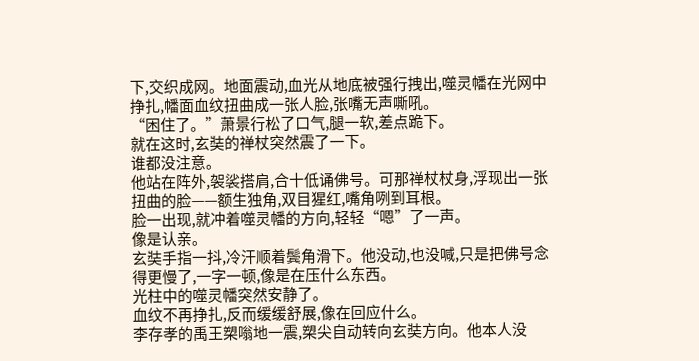下,交织成网。地面震动,血光从地底被强行拽出,噬灵幡在光网中挣扎,幡面血纹扭曲成一张人脸,张嘴无声嘶吼。
“困住了。”萧景行松了口气,腿一软,差点跪下。
就在这时,玄奘的禅杖突然震了一下。
谁都没注意。
他站在阵外,袈裟搭肩,合十低诵佛号。可那禅杖杖身,浮现出一张扭曲的脸——额生独角,双目猩红,嘴角咧到耳根。
脸一出现,就冲着噬灵幡的方向,轻轻“嗯”了一声。
像是认亲。
玄奘手指一抖,冷汗顺着鬓角滑下。他没动,也没喊,只是把佛号念得更慢了,一字一顿,像是在压什么东西。
光柱中的噬灵幡突然安静了。
血纹不再挣扎,反而缓缓舒展,像在回应什么。
李存孝的禹王槊嗡地一震,槊尖自动转向玄奘方向。他本人没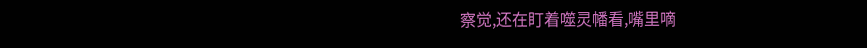察觉,还在盯着噬灵幡看,嘴里嘀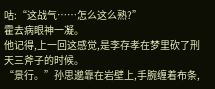咕:“这战气……怎么这么熟?”
霍去病眼神一凝。
他记得,上一回这感觉,是李存孝在梦里砍了刑天三斧子的时候。
“景行。”孙思邈靠在岩壁上,手腕缠着布条,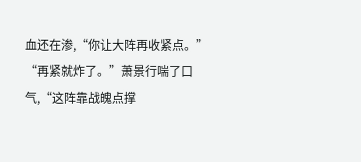血还在渗,“你让大阵再收紧点。”
“再紧就炸了。”萧景行喘了口气,“这阵靠战魄点撑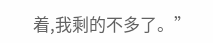着,我剩的不多了。”